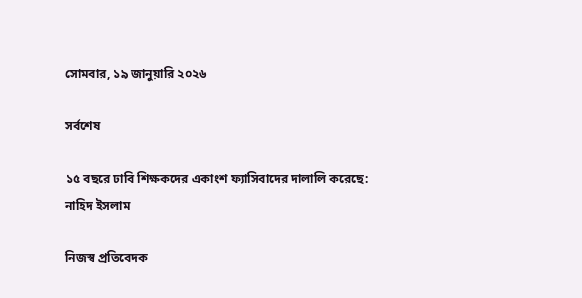সোমবার, ১৯ জানুয়ারি ২০২৬

সর্বশেষ

১৫ বছরে ঢাবি শিক্ষকদের একাংশ ফ্যাসিবাদের দালালি করেছে: নাহিদ ইসলাম

নিজস্ব প্রতিবেদক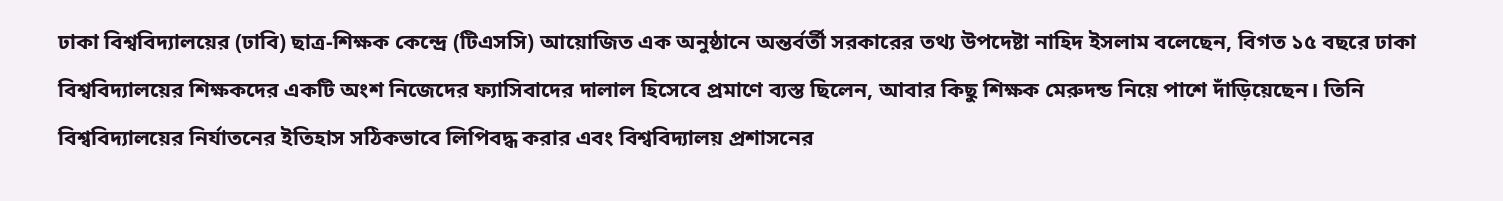ঢাকা বিশ্ববিদ্যালয়ের (ঢাবি) ছাত্র-শিক্ষক কেন্দ্রে (টিএসসি) আয়োজিত এক অনুষ্ঠানে অন্তর্বর্তী সরকারের তথ্য উপদেষ্টা নাহিদ ইসলাম বলেছেন, বিগত ১৫ বছরে ঢাকা বিশ্ববিদ্যালয়ের শিক্ষকদের একটি অংশ নিজেদের ফ্যাসিবাদের দালাল হিসেবে প্রমাণে ব্যস্ত ছিলেন, আবার কিছু শিক্ষক মেরুদন্ড নিয়ে পাশে দাঁড়িয়েছেন। তিনি বিশ্ববিদ্যালয়ের নির্যাতনের ইতিহাস সঠিকভাবে লিপিবদ্ধ করার এবং বিশ্ববিদ্যালয় প্রশাসনের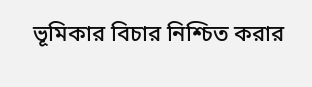ভূমিকার বিচার নিশ্চিত করার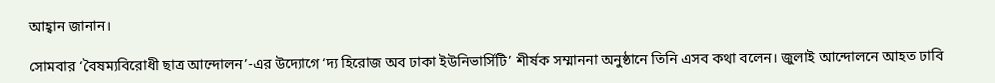আহ্বান জানান।

সোমবার ‘বৈষম্যবিরোধী ছাত্র আন্দোলন’-এর উদ্যোগে ‘দ্য হিরোজ অব ঢাকা ইউনিভার্সিটি’ শীর্ষক সম্মাননা অনুষ্ঠানে তিনি এসব কথা বলেন। জুলাই আন্দোলনে আহত ঢাবি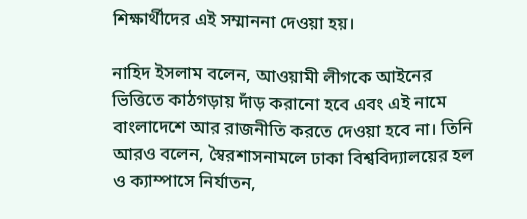শিক্ষার্থীদের এই সম্মাননা দেওয়া হয়।

নাহিদ ইসলাম বলেন, আওয়ামী লীগকে আইনের ভিত্তিতে কাঠগড়ায় দাঁড় করানো হবে এবং এই নামে বাংলাদেশে আর রাজনীতি করতে দেওয়া হবে না। তিনি আরও বলেন, স্বৈরশাসনামলে ঢাকা বিশ্ববিদ্যালয়ের হল ও ক্যাম্পাসে নির্যাতন,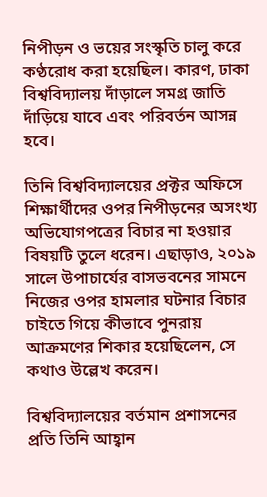নিপীড়ন ও ভয়ের সংস্কৃতি চালু করে কণ্ঠরোধ করা হয়েছিল। কারণ, ঢাকা বিশ্ববিদ্যালয় দাঁড়ালে সমগ্র জাতি দাঁড়িয়ে যাবে এবং পরিবর্তন আসন্ন হবে।

তিনি বিশ্ববিদ্যালয়ের প্রক্টর অফিসে শিক্ষার্থীদের ওপর নিপীড়নের অসংখ্য অভিযোগপত্রের বিচার না হওয়ার বিষয়টি তুলে ধরেন। এছাড়াও, ২০১৯ সালে উপাচার্যের বাসভবনের সামনে নিজের ওপর হামলার ঘটনার বিচার চাইতে গিয়ে কীভাবে পুনরায় আক্রমণের শিকার হয়েছিলেন, সে কথাও উল্লেখ করেন।

বিশ্ববিদ্যালয়ের বর্তমান প্রশাসনের প্রতি তিনি আহ্বান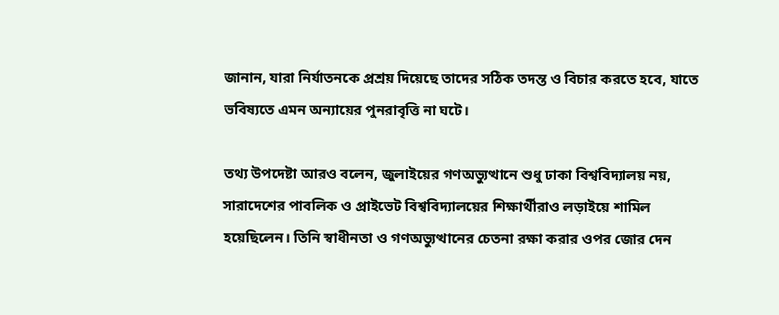জানান, যারা নির্যাতনকে প্রশ্রয় দিয়েছে তাদের সঠিক তদন্ত ও বিচার করতে হবে, যাতে ভবিষ্যতে এমন অন্যায়ের পুনরাবৃত্তি না ঘটে।

তথ্য উপদেষ্টা আরও বলেন, জুলাইয়ের গণঅভ্যুত্থানে শুধু ঢাকা বিশ্ববিদ্যালয় নয়, সারাদেশের পাবলিক ও প্রাইভেট বিশ্ববিদ্যালয়ের শিক্ষার্থীরাও লড়াইয়ে শামিল হয়েছিলেন। তিনি স্বাধীনতা ও গণঅভ্যুত্থানের চেতনা রক্ষা করার ওপর জোর দেন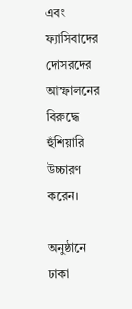এবং ফ্যাসিবাদের দোসরদের আস্ফালনের বিরুদ্ধে হুঁশিয়ারি উচ্চারণ করেন।

অনুষ্ঠানে ঢাকা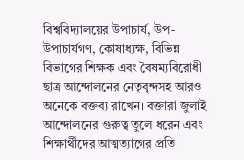বিশ্ববিদ্যালয়ের উপাচার্য, উপ-উপাচার্যগণ, কোষাধ্যক্ষ, বিভিন্ন বিভাগের শিক্ষক এবং বৈষম্যবিরোধী ছাত্র আন্দোলনের নেতৃবৃন্দসহ আরও অনেকে বক্তব্য রাখেন। বক্তারা জুলাই আন্দোলনের গুরুত্ব তুলে ধরেন এবং শিক্ষার্থীদের আত্মত্যাগের প্রতি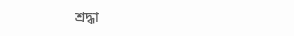শ্রদ্ধা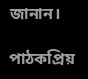জানান।

পাঠকপ্রিয়